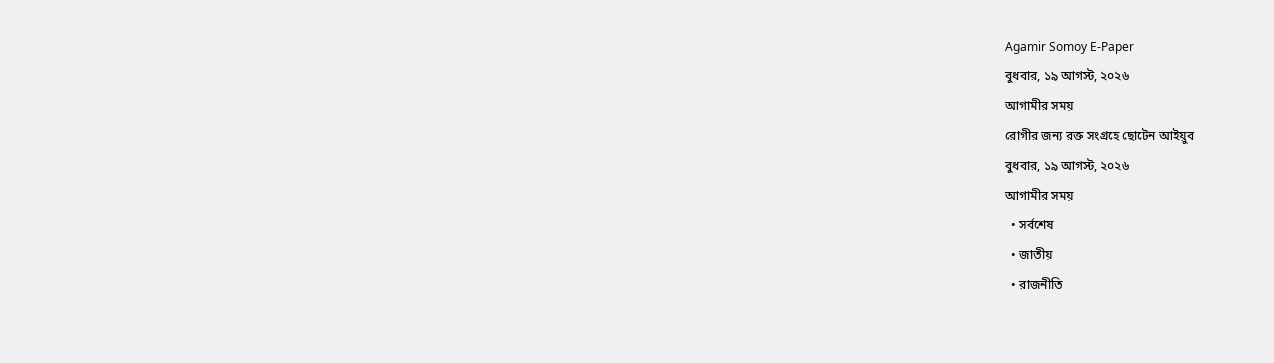Agamir Somoy E-Paper
বুধবার, ১৯ আগস্ট, ২০২৬
আগামীর সময়
রোগীর জন্য রক্ত সংগ্রহে ছোটেন আইয়ুব
বুধবার, ১৯ আগস্ট, ২০২৬
আগামীর সময়
  • সর্বশেষ
  • জাতীয়
  • রাজনীতি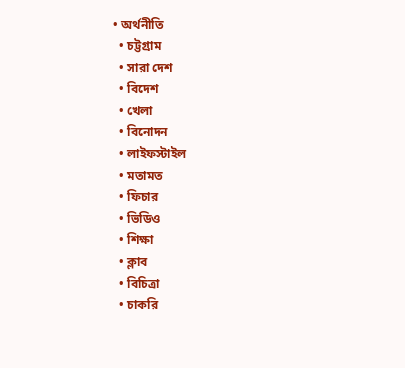• অর্থনীতি
  • চট্টগ্রাম
  • সারা দেশ
  • বিদেশ
  • খেলা
  • বিনোদন
  • লাইফস্টাইল
  • মতামত
  • ফিচার
  • ভিডিও
  • শিক্ষা
  • ক্লাব
  • বিচিত্রা
  • চাকরি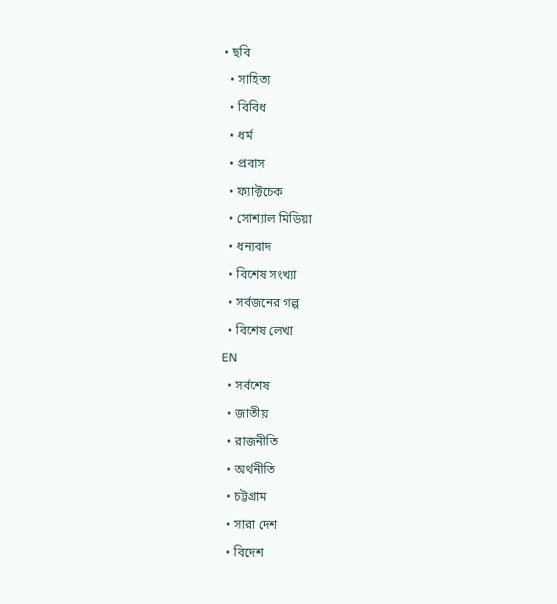• ছবি
  • সাহিত্য
  • বিবিধ
  • ধর্ম
  • প্রবাস
  • ফ্যাক্টচেক
  • সোশ্যাল মিডিয়া
  • ধন্যবাদ
  • বিশেষ সংখ্যা
  • সর্বজনের গল্প
  • বিশেষ লেখা
EN
  • সর্বশেষ
  • জাতীয়
  • রাজনীতি
  • অর্থনীতি
  • চট্টগ্রাম
  • সারা দেশ
  • বিদেশ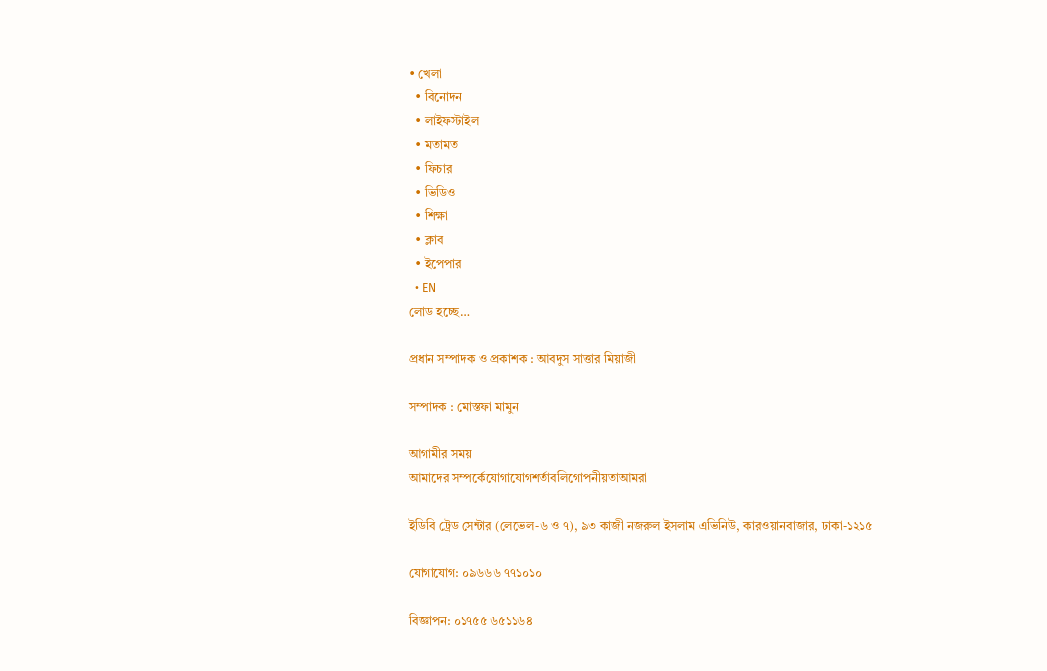• খেলা
  • বিনোদন
  • লাইফস্টাইল
  • মতামত
  • ফিচার
  • ভিডিও
  • শিক্ষা
  • ক্লাব
  • ইপেপার
  • EN
লোড হচ্ছে…

প্রধান সম্পাদক ও প্রকাশক : আবদুস সাত্তার মিয়াজী

সম্পাদক : মোস্তফা মামুন

আগামীর সময়
আমাদের সম্পর্কেযোগাযোগশর্তাবলিগোপনীয়তাআমরা

ইডিবি ট্রেড সেন্টার (লেভেল-৬ ও ৭), ৯৩ কাজী নজরুল ইসলাম এভিনিউ, কারওয়ানবাজার, ঢাকা-১২১৫

যোগাযোগ: ০৯৬৬৬ ৭৭১০১০

বিজ্ঞাপন: ০১৭৫৫ ৬৫১১৬৪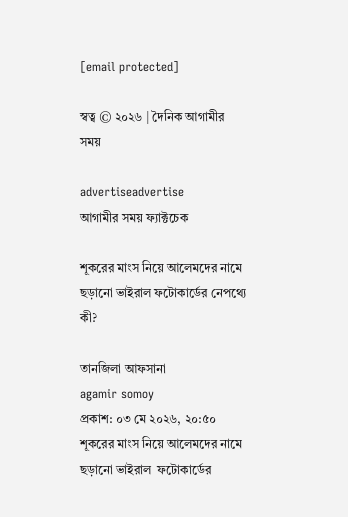[email protected]

স্বত্ব © ২০২৬ | দৈনিক আগামীর সময়

advertiseadvertise
আগামীর সময় ফ্যাক্টচেক

শূকরের মাংস নিয়ে আলেমদের নামে ছড়ানো ভাইরাল ফটোকার্ডের নেপথ্যে কী?

তানজিলা আফসানা
agamir somoy
প্রকাশ: ০৩ মে ২০২৬, ২০:৫০
শূকরের মাংস নিয়ে আলেমদের নামে ছড়ানো ভাইরাল  ফটোকার্ডের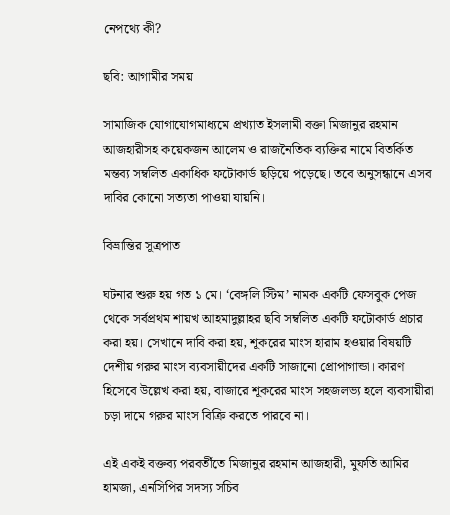নেপথ্যে কী?

ছবি: আগামীর সময়

সামাজিক যোগাযোগমাধ্যমে প্রখ্যাত ইসলামী বক্তা মিজানুর রহমান আজহারীসহ কয়েকজন আলেম ও রাজনৈতিক ব্যক্তির নামে বিতর্কিত মন্তব্য সম্বলিত একাধিক ফটোকার্ড ছড়িয়ে পড়েছে। তবে অনুসন্ধানে এসব দাবির কোনো সত্যতা পাওয়া যায়নি।

বিভ্রান্তির সূত্রপাত

ঘটনার শুরু হয় গত ১ মে। ‘বেঙ্গলি স্টিম’ নামক একটি ফেসবুক পেজ থেকে সর্বপ্রথম শায়খ আহমাদুল্লাহর ছবি সম্বলিত একটি ফটোকার্ড প্রচার করা হয়। সেখানে দাবি করা হয়, শূকরের মাংস হারাম হওয়ার বিষয়টি দেশীয় গরুর মাংস ব্যবসায়ীদের একটি সাজানো প্রোপাগান্ডা। কারণ হিসেবে উল্লেখ করা হয়, বাজারে শূকরের মাংস সহজলভ্য হলে ব্যবসায়ীরা চড়া দামে গরুর মাংস বিক্রি করতে পারবে না।

এই একই বক্তব্য পরবর্তীতে মিজানুর রহমান আজহারী, মুফতি আমির হামজা, এনসিপির সদস্য সচিব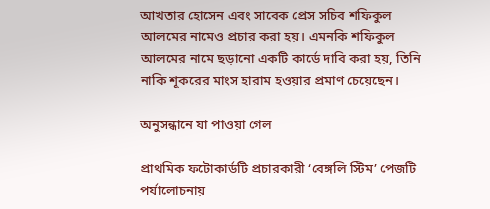আখতার হোসেন এবং সাবেক প্রেস সচিব শফিকুল আলমের নামেও প্রচার করা হয়। এমনকি শফিকুল আলমের নামে ছড়ানো একটি কার্ডে দাবি করা হয়, তিনি নাকি শূকরের মাংস হারাম হওয়ার প্রমাণ চেয়েছেন।

অনুসন্ধানে যা পাওয়া গেল

প্রাথমিক ফটোকার্ডটি প্রচারকারী ‘বেঙ্গলি স্টিম’ পেজটি পর্যালোচনায়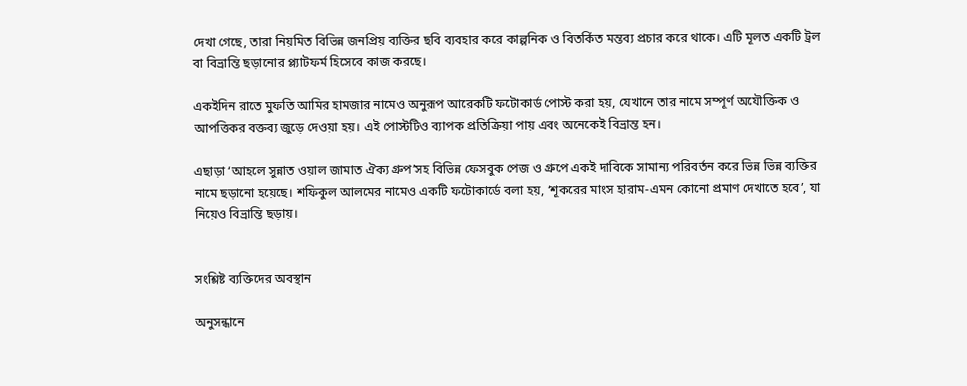দেখা গেছে, তারা নিয়মিত বিভিন্ন জনপ্রিয় ব্যক্তির ছবি ব্যবহার করে কাল্পনিক ও বিতর্কিত মন্তব্য প্রচার করে থাকে। এটি মূলত একটি ট্রল বা বিভ্রান্তি ছড়ানোর প্ল্যাটফর্ম হিসেবে কাজ করছে।

একইদিন রাতে মুফতি আমির হামজার নামেও অনুরূপ আরেকটি ফটোকার্ড পোস্ট করা হয়, যেখানে তার নামে সম্পূর্ণ অযৌক্তিক ও আপত্তিকর বক্তব্য জুড়ে দেওয়া হয়। এই পোস্টটিও ব্যাপক প্রতিক্রিয়া পায় এবং অনেকেই বিভ্রান্ত হন।

এছাড়া ‘আহলে সুন্নাত ওয়াল জামাত ঐক্য গ্রুপ’সহ বিভিন্ন ফেসবুক পেজ ও গ্রুপে একই দাবিকে সামান্য পরিবর্তন করে ভিন্ন ভিন্ন ব্যক্তির নামে ছড়ানো হয়েছে। শফিকুল আলমের নামেও একটি ফটোকার্ডে বলা হয়, ‘শূকরের মাংস হারাম-এমন কোনো প্রমাণ দেখাতে হবে’, যা নিয়েও বিভ্রান্তি ছড়ায়।


সংশ্লিষ্ট ব্যক্তিদের অবস্থান

অনুসন্ধানে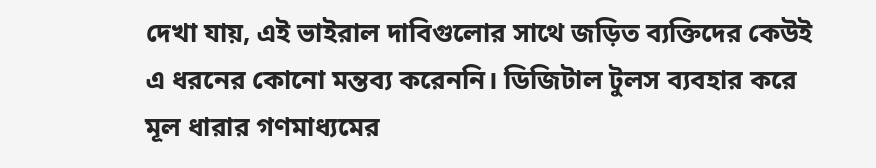দেখা যায়, এই ভাইরাল দাবিগুলোর সাথে জড়িত ব্যক্তিদের কেউই এ ধরনের কোনো মন্তব্য করেননি। ডিজিটাল টুলস ব্যবহার করে মূল ধারার গণমাধ্যমের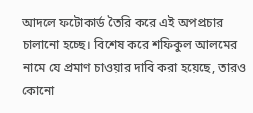আদলে ফটোকার্ড তৈরি করে এই অপপ্রচার চালানো হচ্ছে। বিশেষ করে শফিকুল আলমের নামে যে প্রমাণ চাওয়ার দাবি করা হয়েছে, তারও কোনো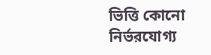ভিত্তি কোনো নির্ভরযোগ্য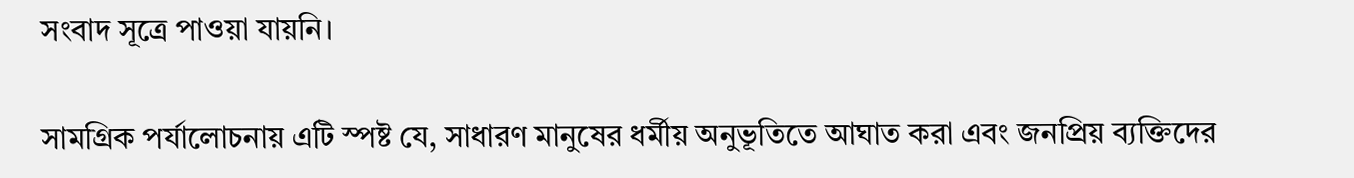সংবাদ সূত্রে পাওয়া যায়নি।

সামগ্রিক পর্যালোচনায় এটি স্পষ্ট যে, সাধারণ মানুষের ধর্মীয় অনুভূতিতে আঘাত করা এবং জনপ্রিয় ব্যক্তিদের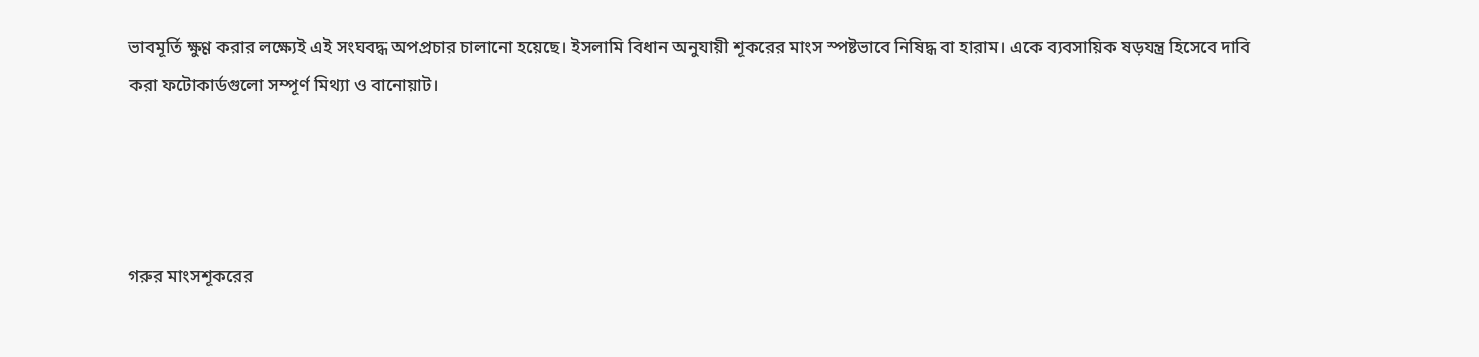ভাবমূর্তি ক্ষুণ্ণ করার লক্ষ্যেই এই সংঘবদ্ধ অপপ্রচার চালানো হয়েছে। ইসলামি বিধান অনুযায়ী শূকরের মাংস স্পষ্টভাবে নিষিদ্ধ বা হারাম। একে ব্যবসায়িক ষড়যন্ত্র হিসেবে দাবি করা ফটোকার্ডগুলো সম্পূর্ণ মিথ্যা ও বানোয়াট।




গরুর মাংসশূকরের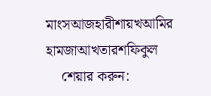মাংসআজহারীশায়খআমির হামজাআখতারশফিকুল
    শেয়ার করুন: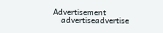Advertisement
    advertiseadvertise